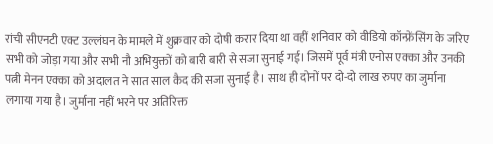रांची सीएनटी एक्ट उल्लंघन के मामले में शुक्रवार को दोषी करार दिया था वहीं शनिवार को वीडियो कॉन्फ्रेंसिंग के जरिए सभी को जोड़ा गया और सभी नौ अभियुक्तों को बारी बारी से सजा सुनाई गई। जिसमें पूर्व मंत्री एनोस एक्का और उनकी पत्नी मेनन एक्का को अदालत ने सात साल कैद की सजा सुनाई है। साथ ही दोनों पर दो-दो लाख रुपए का जुर्माना लगाया गया है। जुर्माना नहीं भरने पर अतिरिक्त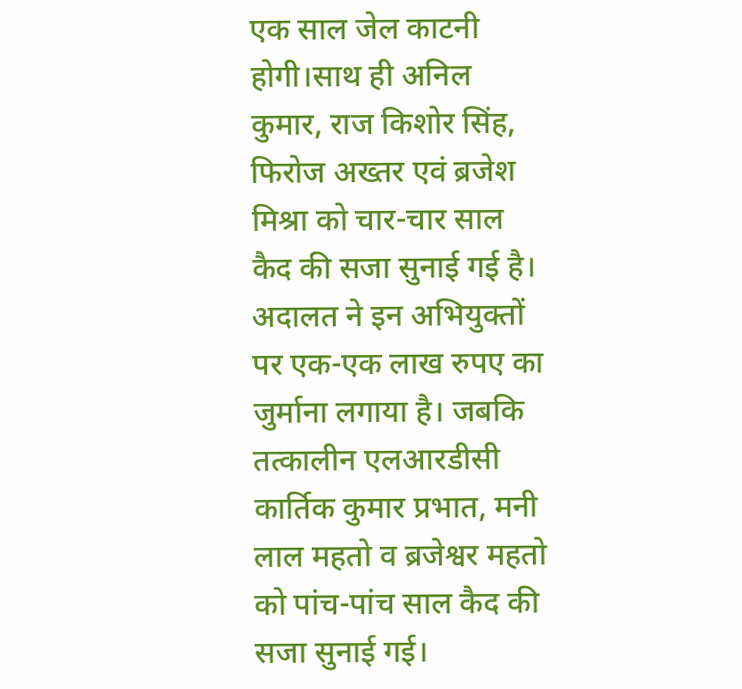एक साल जेल काटनी होगी।साथ ही अनिल कुमार, राज किशोर सिंह, फिरोज अख्तर एवं ब्रजेश मिश्रा को चार-चार साल कैद की सजा सुनाई गई है। अदालत ने इन अभियुक्तों पर एक-एक लाख रुपए का जुर्माना लगाया है। जबकि तत्कालीन एलआरडीसी कार्तिक कुमार प्रभात, मनी लाल महतो व ब्रजेश्वर महतो को पांच-पांच साल कैद की सजा सुनाई गई।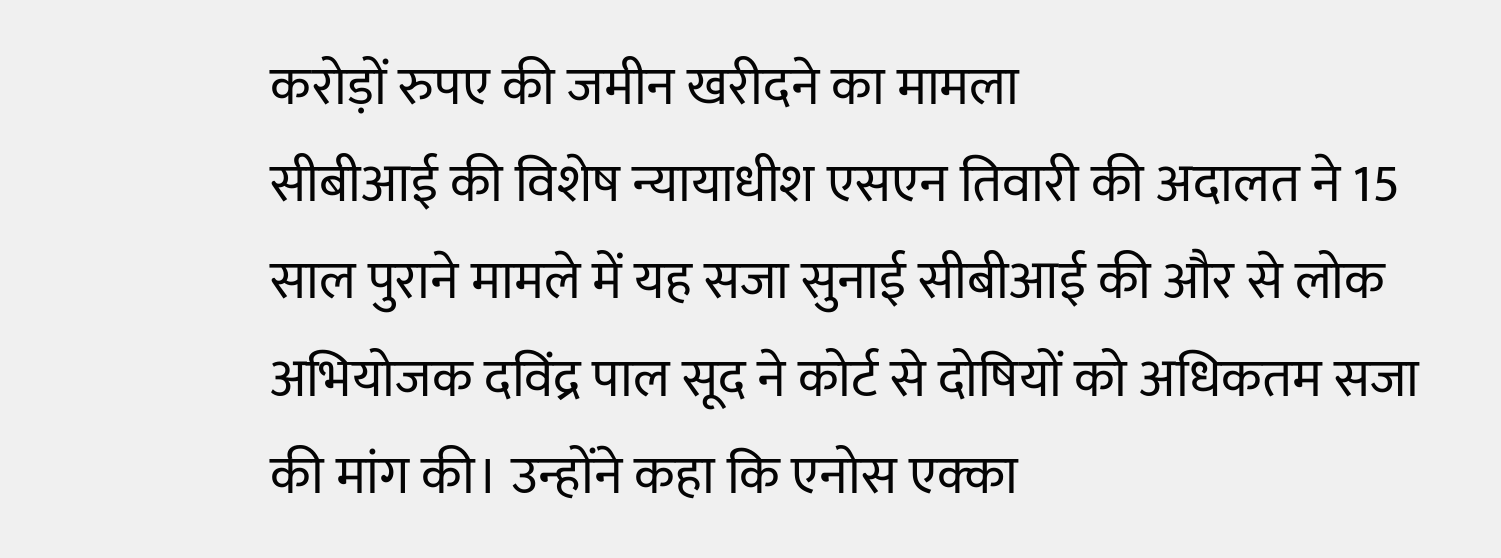करोड़ों रुपए की जमीन खरीदने का मामला
सीबीआई की विशेष न्यायाधीश एसएन तिवारी की अदालत ने 15 साल पुराने मामले में यह सजा सुनाई सीबीआई की और से लोक अभियोजक दविंद्र पाल सूद ने कोर्ट से दोषियों को अधिकतम सजा की मांग की। उन्होंने कहा कि एनोस एक्का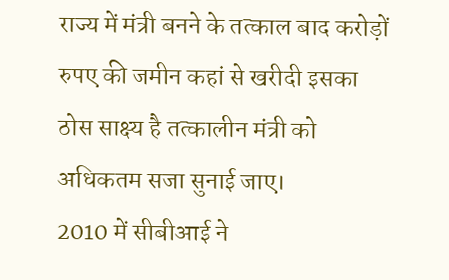राज्य में मंत्री बनने के तत्काल बाद करोड़ों रुपए की जमीन कहां से खरीदी इसका ठोस साक्ष्य है तत्कालीन मंत्री को अधिकतम सजा सुनाई जाए।
2010 में सीबीआई ने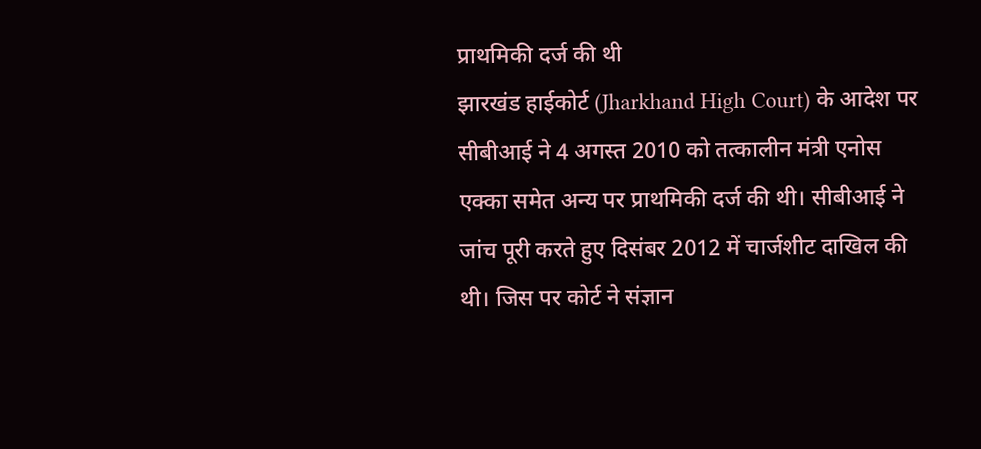प्राथमिकी दर्ज की थी
झारखंड हाईकोर्ट (Jharkhand High Court) के आदेश पर सीबीआई ने 4 अगस्त 2010 को तत्कालीन मंत्री एनोस एक्का समेत अन्य पर प्राथमिकी दर्ज की थी। सीबीआई ने जांच पूरी करते हुए दिसंबर 2012 में चार्जशीट दाखिल की थी। जिस पर कोर्ट ने संज्ञान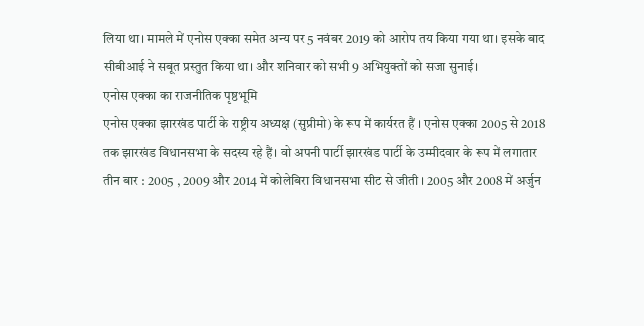लिया था। मामले में एनोस एक्का समेत अन्य पर 5 नवंबर 2019 को आरोप तय किया गया था। इसके बाद सीबीआई ने सबूत प्रस्तुत किया था। और शनिवार को सभी 9 अभियुक्तों को सजा सुनाई।
एनोस एक्का का राजनीतिक पृष्ठभूमि
एनोस एक्का झारखंड पार्टी के राष्ट्रीय अध्यक्ष (सुप्रीमो) के रूप में कार्यरत हैं । एनोस एक्का 2005 से 2018 तक झारखंड विधानसभा के सदस्य रहे हैं। वो अपनी पार्टी झारखंड पार्टी के उम्मीदवार के रूप में लगातार तीन बार : 2005 , 2009 और 2014 में कोलेबिरा विधानसभा सीट से जीती । 2005 और 2008 में अर्जुन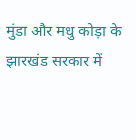मुंडा और मधु कोड़ा के झारखंड सरकार में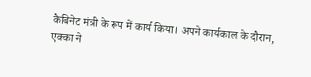कैबिनेट मंत्री के रूप में कार्य किया। अपने कार्यकाल के दौरान, एक्का ने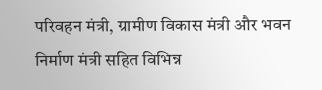परिवहन मंत्री, ग्रामीण विकास मंत्री और भवन निर्माण मंत्री सहित विभिन्न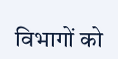विभागों को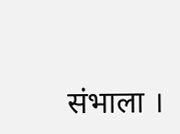संभाला ।